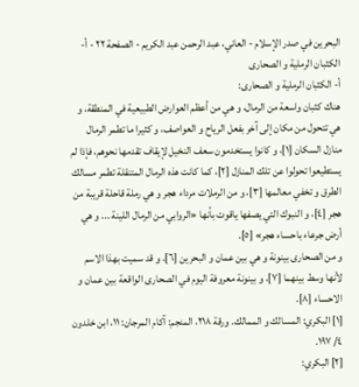البحرين في صدر الإسلام - العاني، عبد الرحمن عبد الكريم - الصفحة ٢٢ - أ- الكثبان الرملية و الصحارى
أ- الكثبان الرملية و الصحارى:
هناك كثبان واسعة من الرمال، و هي من أعظم العوارض الطبيعية في المنطقة، و هي تتحول من مكان إلى آخر بفعل الرياح و العواصف، و كثيرا ما تطمر الرمال منازل السكان [١]، و كانوا يستخدمون سعف النخيل لإيقاف تقدمها نحوهم، فإذا لم يستطيعوا تحولوا عن تلك المنازل [٢]، كما كانت هذه الرمال المتنقلة تطمر مسالك الطرق و تخفي معالمها [٣]، و من الرملات مرداء هجر و هي رملة قاحلة قريبة من هجر [٤]، و النبوك التي يصفها ياقوت بأنها «الروابي من الرمال اللينة ... و هي أرض جرعاء باحساء هجر» [٥].
و من الصحارى بينونة و هي بين عمان و البحرين [٦]، و قد سميت بهذا الاسم لأنها وسط بينهما [٧]، و بينونة معروفة اليوم في الصحارى الواقعة بين عمان و الاحساء [٨].
[١] البكري: المسالك و الممالك. ورقة ٢١٨، المنجم: آكام المرجان: ١١، ابن خلدون ٤/ ١٩٧.
[٢] البكري: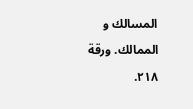المسالك و الممالك. ورقة ٢١٨.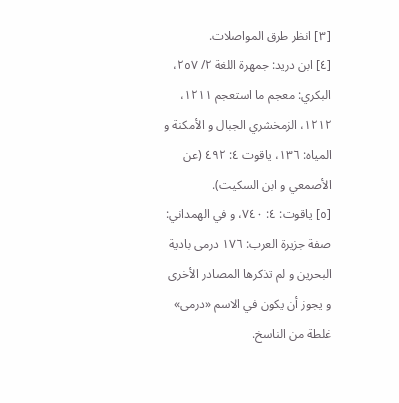[٣] انظر طرق المواصلات.
[٤] ابن دريد: جمهرة اللغة ٢/ ٢٥٧، البكري: معجم ما استعجم ١٢١١، ١٢١٢، الزمخشري الجبال و الأمكنة و المياه: ١٣٦، ياقوت ٤: ٤٩٢ (عن الأصمعي و ابن السكيت).
[٥] ياقوت: ٤: ٧٤٠، و في الهمداني: صفة جزيرة العرب: ١٧٦ درمى بادية البحرين و لم تذكرها المصادر الأخرى و يجوز أن يكون في الاسم «درمى» غلطة من الناسخ.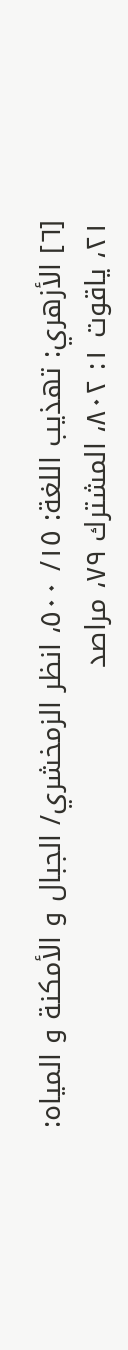[٦] الأزهري: تهذيب اللغة: ١٥/ ٥٠٠، انظر الزمخشري/ الجبال و الأمكنة و المياه:
٢١، ياقوت ١: ٨٠٢، المشترك ٧٩، مراصد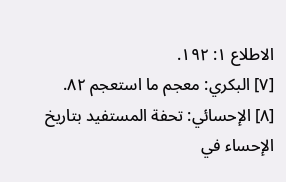الاطلاع ١: ١٩٢.
[٧] البكري: معجم ما استعجم ٨٢.
[٨] الإحسائي: تحفة المستفيد بتاريخ الإحساء في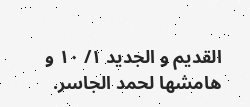القديم و الجديد ١/ ١٠ و هامشها لحمد الجاسر.